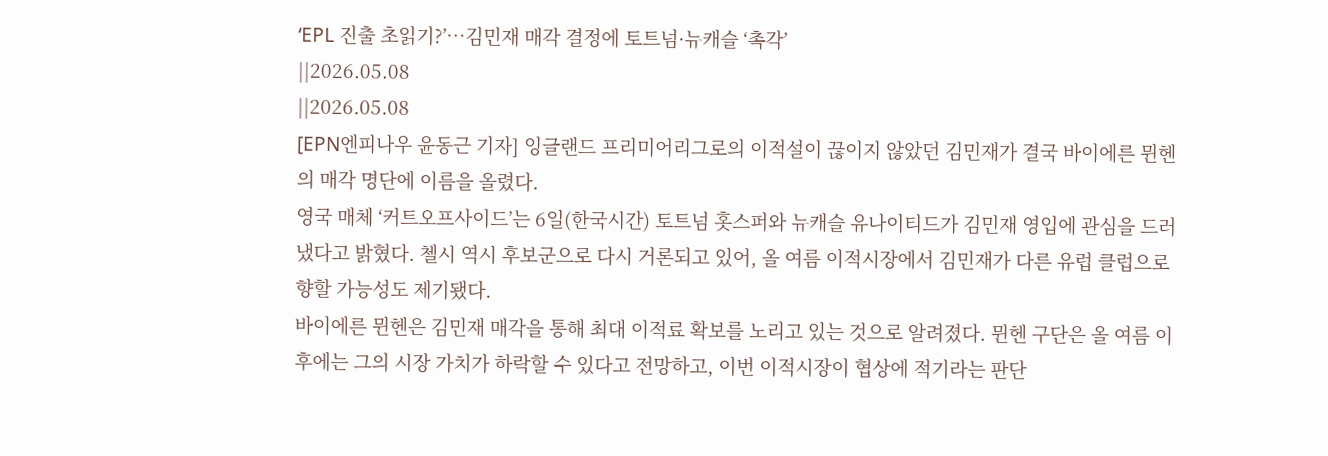‘EPL 진출 초읽기?’…김민재 매각 결정에 토트넘·뉴캐슬 ‘촉각’
||2026.05.08
||2026.05.08
[EPN엔피나우 윤동근 기자] 잉글랜드 프리미어리그로의 이적설이 끊이지 않았던 김민재가 결국 바이에른 뮌헨의 매각 명단에 이름을 올렸다.
영국 매체 ‘커트오프사이드’는 6일(한국시간) 토트넘 홋스퍼와 뉴캐슬 유나이티드가 김민재 영입에 관심을 드러냈다고 밝혔다. 첼시 역시 후보군으로 다시 거론되고 있어, 올 여름 이적시장에서 김민재가 다른 유럽 클럽으로 향할 가능성도 제기됐다.
바이에른 뮌헨은 김민재 매각을 통해 최대 이적료 확보를 노리고 있는 것으로 알려졌다. 뮌헨 구단은 올 여름 이후에는 그의 시장 가치가 하락할 수 있다고 전망하고, 이번 이적시장이 협상에 적기라는 판단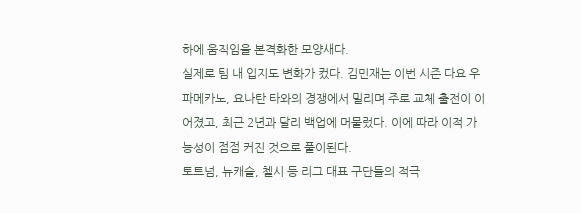하에 움직임을 본격화한 모양새다.
실제로 팀 내 입지도 변화가 컸다. 김민재는 이번 시즌 다요 우파메카노, 요나탄 타와의 경쟁에서 밀리며 주로 교체 출전이 이어졌고, 최근 2년과 달리 백업에 머물렀다. 이에 따라 이적 가능성이 점점 커진 것으로 풀이된다.
토트넘, 뉴캐슬, 첼시 등 리그 대표 구단들의 적극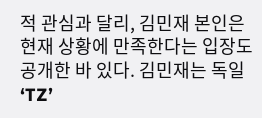적 관심과 달리, 김민재 본인은 현재 상황에 만족한다는 입장도 공개한 바 있다. 김민재는 독일 ‘TZ’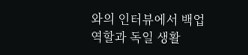와의 인터뷰에서 백업 역할과 독일 생활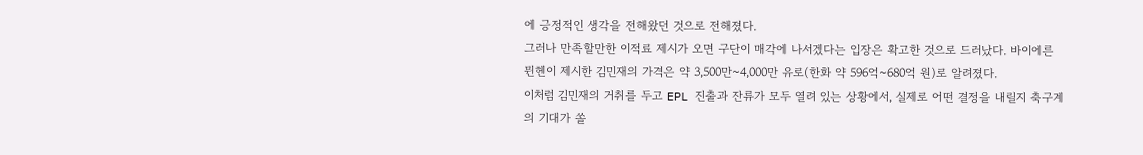에 긍정적인 생각을 전해왔던 것으로 전해졌다.
그러나 만족할만한 이적료 제시가 오면 구단이 매각에 나서겠다는 입장은 확고한 것으로 드러났다. 바이에른 뮌헨이 제시한 김민재의 가격은 약 3,500만~4,000만 유로(한화 약 596억~680억 원)로 알려졌다.
이처럼 김민재의 거취를 두고 EPL 진출과 잔류가 모두 열려 있는 상황에서, 실제로 어떤 결정을 내릴지 축구계의 기대가 쏠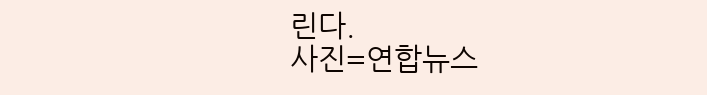린다.
사진=연합뉴스